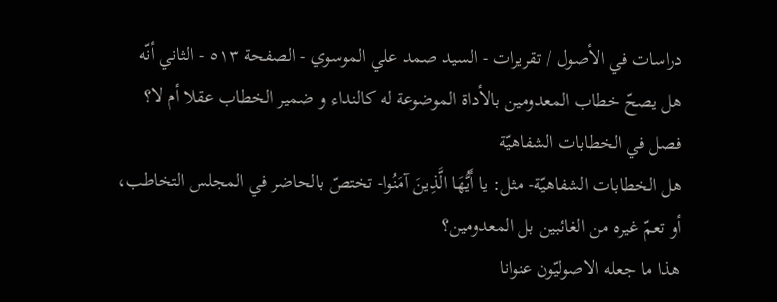دراسات في الأصول / تقريرات - السيد صمد علي الموسوي - الصفحة ٥١٣ - الثاني أنّه هل يصحّ خطاب المعدومين بالأداة الموضوعة له كالنداء و ضمير الخطاب عقلا أم لا؟
فصل في الخطابات الشفاهيّة
هل الخطابات الشفاهيّة- مثل: يا أَيُّهَا الَّذِينَ آمَنُوا- تختصّ بالحاضر في المجلس التخاطب، أو تعمّ غيره من الغائبين بل المعدومين؟
هذا ما جعله الاصوليّون عنوانا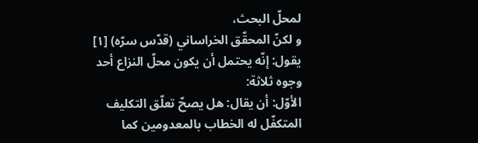لمحلّ البحث،
و لكنّ المحقّق الخراساني (قدّس سرّه) [١] يقول: إنّه يحتمل أن يكون محلّ النزاع أحد وجوه ثلاثة:
الأوّل: أن يقال: هل يصحّ تعلّق التكليف المتكفّل له الخطاب بالمعدومين كما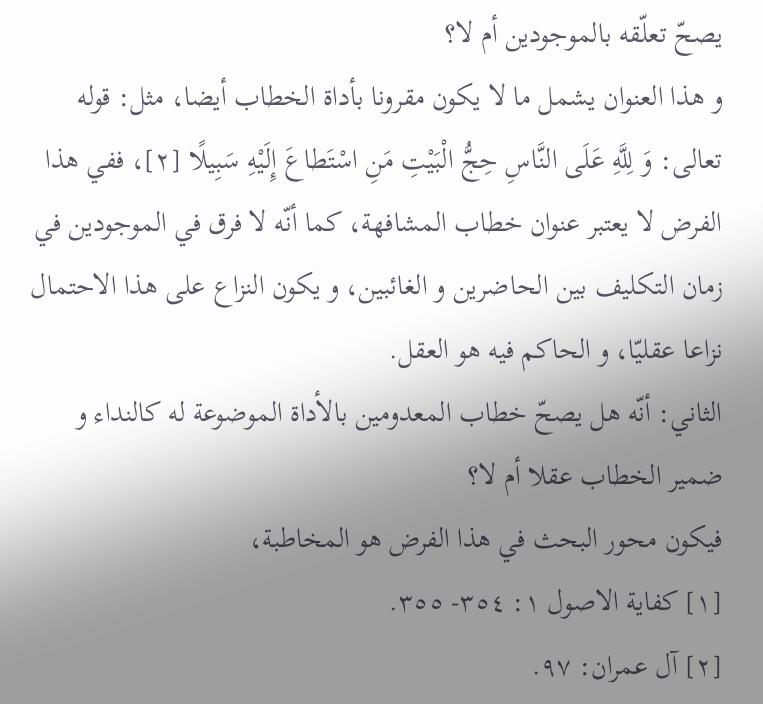يصحّ تعلّقه بالموجودين أم لا؟
و هذا العنوان يشمل ما لا يكون مقرونا بأداة الخطاب أيضا، مثل: قوله تعالى: وَ لِلَّهِ عَلَى النَّاسِ حِجُّ الْبَيْتِ مَنِ اسْتَطاعَ إِلَيْهِ سَبِيلًا [٢]، ففي هذا الفرض لا يعتبر عنوان خطاب المشافهة، كما أنّه لا فرق في الموجودين في زمان التكليف بين الحاضرين و الغائبين، و يكون النزاع على هذا الاحتمال نزاعا عقليّا، و الحاكم فيه هو العقل.
الثاني: أنّه هل يصحّ خطاب المعدومين بالأداة الموضوعة له كالنداء و ضمير الخطاب عقلا أم لا؟
فيكون محور البحث في هذا الفرض هو المخاطبة،
[١] كفاية الاصول ١: ٣٥٤- ٣٥٥.
[٢] آل عمران: ٩٧.